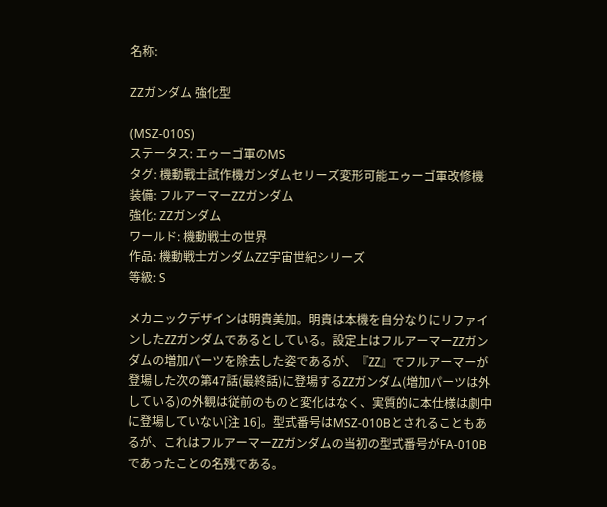名称:

ZZガンダム 強化型

(MSZ-010S)
ステータス: エゥーゴ軍のMS
タグ: 機動戰士試作機ガンダムセリーズ変形可能エゥーゴ軍改修機
装備: フルアーマーZZガンダム
強化: ZZガンダム
ワールド: 機動戦士の世界
作品: 機動戦士ガンダムZZ宇宙世紀シリーズ
等級: S

メカニックデザインは明貴美加。明貴は本機を自分なりにリファインしたΖΖガンダムであるとしている。設定上はフルアーマーΖΖガンダムの増加パーツを除去した姿であるが、『ΖΖ』でフルアーマーが登場した次の第47話(最終話)に登場するΖΖガンダム(増加パーツは外している)の外観は従前のものと変化はなく、実質的に本仕様は劇中に登場していない[注 16]。型式番号はMSZ-010Bとされることもあるが、これはフルアーマーΖΖガンダムの当初の型式番号がFA-010Bであったことの名残である。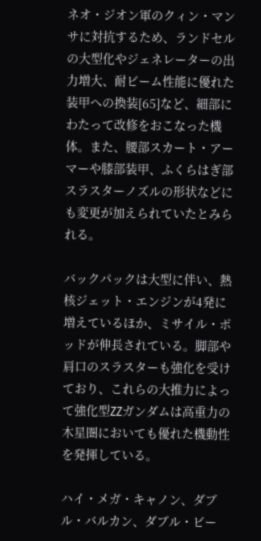ネオ・ジオン軍のクィン・マンサに対抗するため、ランドセルの大型化やジェネレーターの出力増大、耐ビーム性能に優れた装甲への換装[65]など、細部にわたって改修をおこなった機体。また、腰部スカート・アーマーや膝部装甲、ふくらはぎ部スラスターノズルの形状などにも変更が加えられていたとみられる。

バックパックは大型に伴い、熱核ジェット・エンジンが4発に増えているほか、ミサイル・ポッドが伸長されている。脚部や肩口のスラスターも強化を受けており、これらの大推力によって強化型ΖΖガンダムは高重力の木星圏においても優れた機動性を発揮している。

ハイ・メガ・キャノン、ダブル・バルカン、ダブル・ビー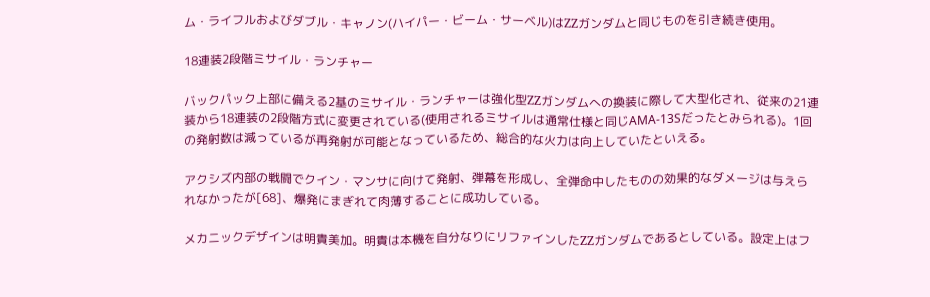ム・ライフルおよびダブル・キャノン(ハイパー・ビーム・サーベル)はΖΖガンダムと同じものを引き続き使用。

18連装2段階ミサイル・ランチャー

バックパック上部に備える2基のミサイル・ランチャーは強化型ΖΖガンダムへの換装に際して大型化され、従来の21連装から18連装の2段階方式に変更されている(使用されるミサイルは通常仕様と同じAMA-13Sだったとみられる)。1回の発射数は減っているが再発射が可能となっているため、総合的な火力は向上していたといえる。

アクシズ内部の戦闘でクイン・マンサに向けて発射、弾幕を形成し、全弾命中したものの効果的なダメージは与えられなかったが[68]、爆発にまぎれて肉薄することに成功している。

メカニックデザインは明貴美加。明貴は本機を自分なりにリファインしたΖΖガンダムであるとしている。設定上はフ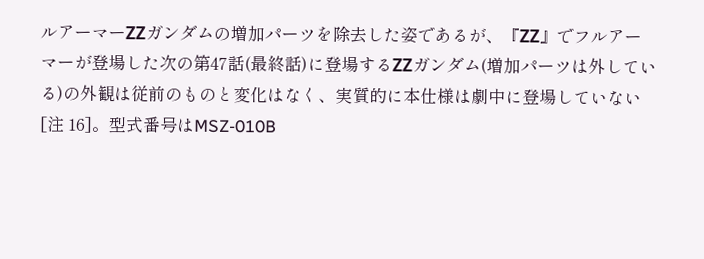ルアーマーΖΖガンダムの増加パーツを除去した姿であるが、『ΖΖ』でフルアーマーが登場した次の第47話(最終話)に登場するΖΖガンダム(増加パーツは外している)の外観は従前のものと変化はなく、実質的に本仕様は劇中に登場していない[注 16]。型式番号はMSZ-010B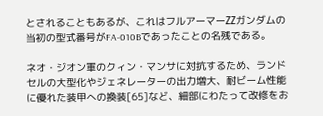とされることもあるが、これはフルアーマーΖΖガンダムの当初の型式番号がFA-010Bであったことの名残である。

ネオ・ジオン軍のクィン・マンサに対抗するため、ランドセルの大型化やジェネレーターの出力増大、耐ビーム性能に優れた装甲への換装[65]など、細部にわたって改修をお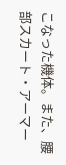こなった機体。また、腰部スカート・アーマー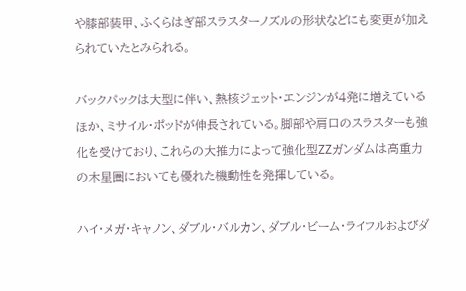や膝部装甲、ふくらはぎ部スラスターノズルの形状などにも変更が加えられていたとみられる。

バックパックは大型に伴い、熱核ジェット・エンジンが4発に増えているほか、ミサイル・ポッドが伸長されている。脚部や肩口のスラスターも強化を受けており、これらの大推力によって強化型ΖΖガンダムは高重力の木星圏においても優れた機動性を発揮している。

ハイ・メガ・キャノン、ダブル・バルカン、ダブル・ビーム・ライフルおよびダ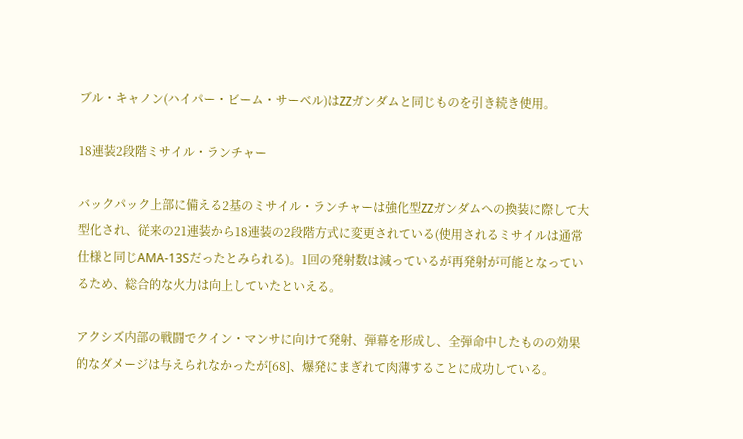ブル・キャノン(ハイパー・ビーム・サーベル)はΖΖガンダムと同じものを引き続き使用。

18連装2段階ミサイル・ランチャー

バックパック上部に備える2基のミサイル・ランチャーは強化型ΖΖガンダムへの換装に際して大型化され、従来の21連装から18連装の2段階方式に変更されている(使用されるミサイルは通常仕様と同じAMA-13Sだったとみられる)。1回の発射数は減っているが再発射が可能となっているため、総合的な火力は向上していたといえる。

アクシズ内部の戦闘でクイン・マンサに向けて発射、弾幕を形成し、全弾命中したものの効果的なダメージは与えられなかったが[68]、爆発にまぎれて肉薄することに成功している。